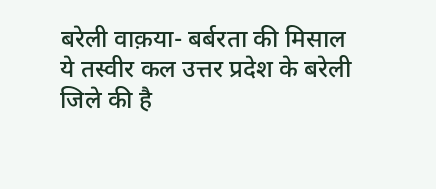बरेली वाक़या- बर्बरता की मिसाल
ये तस्वीर कल उत्तर प्रदेश के बरेली जिले की है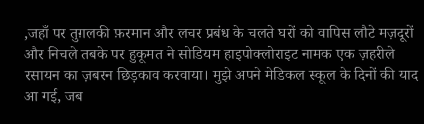,जहाँ पर तुग़लकी फ़रमान और लचर प्रबंध के चलते घरों को वापिस लौटे मज़दूरों और निचले तबके पर हुकूमत ने सोडियम हाइपोक्लोराइट नामक एक ज़हरीले रसायन का ज़बरन छिड़काव करवाया। मुझे अपने मेडिकल स्कूल के दिनों की याद आ गई, जब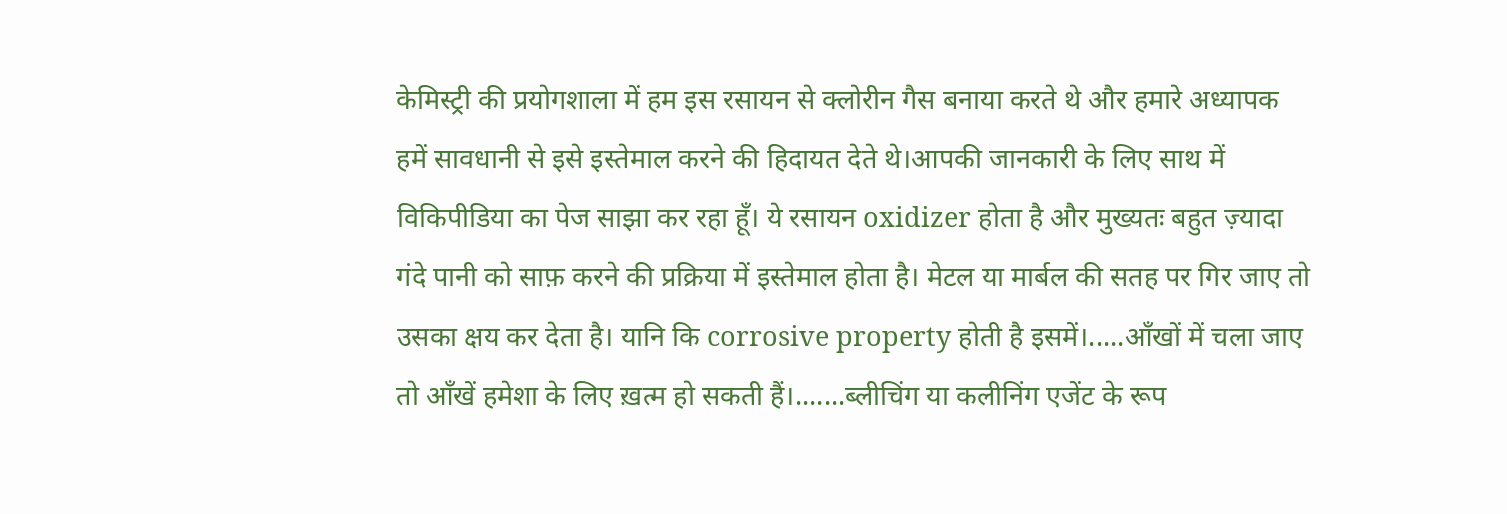केमिस्ट्री की प्रयोगशाला में हम इस रसायन से क्लोरीन गैस बनाया करते थे और हमारे अध्यापक हमें सावधानी से इसे इस्तेमाल करने की हिदायत देते थे।आपकी जानकारी के लिए साथ में विकिपीडिया का पेज साझा कर रहा हूँ। ये रसायन oxidizer होता है और मुख्यतः बहुत ज़्यादा गंदे पानी को साफ़ करने की प्रक्रिया में इस्तेमाल होता है। मेटल या मार्बल की सतह पर गिर जाए तो उसका क्षय कर देता है। यानि कि corrosive property होती है इसमें।.....आँखों में चला जाए तो आँखें हमेशा के लिए ख़त्म हो सकती हैं।.......ब्लीचिंग या कलीनिंग एजेंट के रूप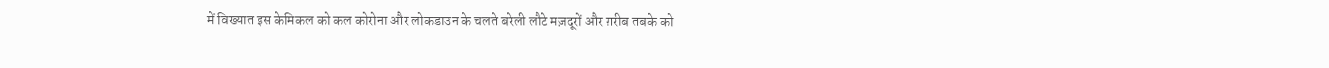में विख्यात इस केमिकल को कल कोरोना और लोकडाउन के चलते बरेली लौटे मज़दूरों और ग़रीब तबके को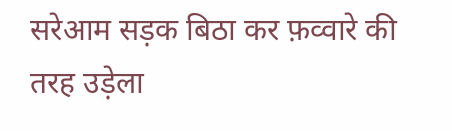सरेआम सड़क बिठा कर फ़व्वारे की तरह उड़ेला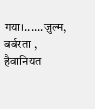गया।......ज़ुल्म, बर्बरता , हैवानियत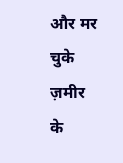और मर चुके ज़मीर के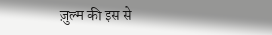ज़ुल्म की इस से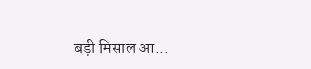बड़ी मिसाल आ...